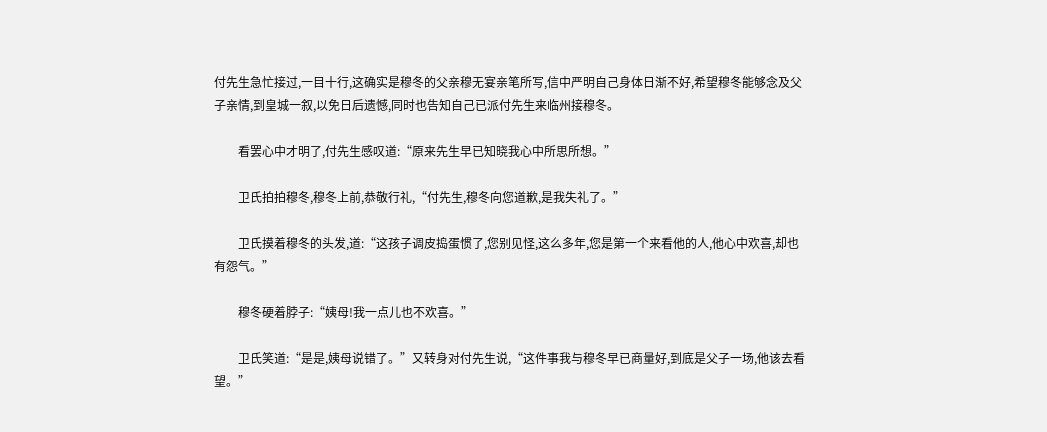付先生急忙接过,一目十行,这确实是穆冬的父亲穆无宴亲笔所写,信中严明自己身体日渐不好,希望穆冬能够念及父子亲情,到皇城一叙,以免日后遗憾,同时也告知自己已派付先生来临州接穆冬。

        看罢心中才明了,付先生感叹道:“原来先生早已知晓我心中所思所想。”

        卫氏拍拍穆冬,穆冬上前,恭敬行礼,“付先生,穆冬向您道歉,是我失礼了。”

        卫氏摸着穆冬的头发,道:“这孩子调皮捣蛋惯了,您别见怪,这么多年,您是第一个来看他的人,他心中欢喜,却也有怨气。”

        穆冬硬着脖子:“姨母!我一点儿也不欢喜。”

        卫氏笑道:“是是,姨母说错了。”又转身对付先生说,“这件事我与穆冬早已商量好,到底是父子一场,他该去看望。”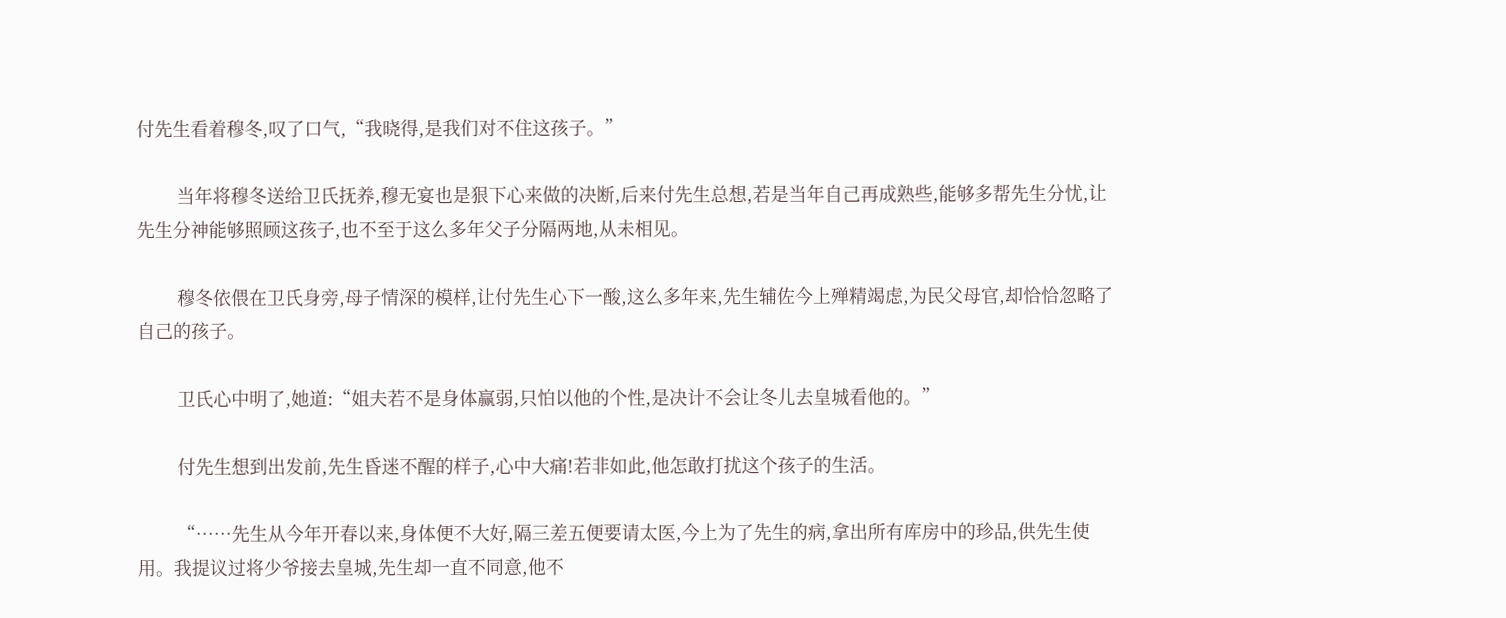付先生看着穆冬,叹了口气,“我晓得,是我们对不住这孩子。”

        当年将穆冬送给卫氏抚养,穆无宴也是狠下心来做的决断,后来付先生总想,若是当年自己再成熟些,能够多帮先生分忧,让先生分神能够照顾这孩子,也不至于这么多年父子分隔两地,从未相见。

        穆冬依偎在卫氏身旁,母子情深的模样,让付先生心下一酸,这么多年来,先生辅佐今上殚精竭虑,为民父母官,却恰恰忽略了自己的孩子。

        卫氏心中明了,她道:“姐夫若不是身体赢弱,只怕以他的个性,是决计不会让冬儿去皇城看他的。”

        付先生想到出发前,先生昏迷不醒的样子,心中大痛!若非如此,他怎敢打扰这个孩子的生活。

        “……先生从今年开春以来,身体便不大好,隔三差五便要请太医,今上为了先生的病,拿出所有库房中的珍品,供先生使用。我提议过将少爷接去皇城,先生却一直不同意,他不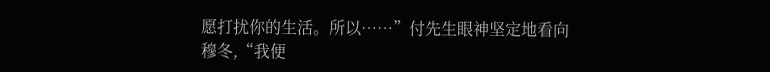愿打扰你的生活。所以……”付先生眼神坚定地看向穆冬,“我便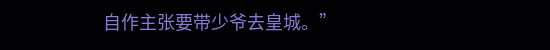自作主张要带少爷去皇城。”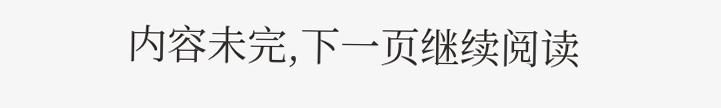内容未完,下一页继续阅读